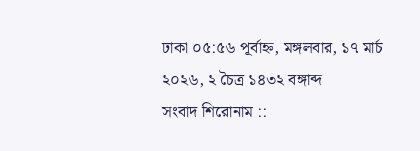ঢাকা ০৫:৫৬ পূর্বাহ্ন, মঙ্গলবার, ১৭ মার্চ ২০২৬, ২ চৈত্র ১৪৩২ বঙ্গাব্দ
সংবাদ শিরোনাম ::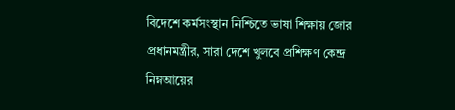বিদেশে কর্মসংস্থান নিশ্চিতে ভাষা শিক্ষায় জোর প্রধানমন্ত্রীর, সারা দেশে খুলবে প্রশিক্ষণ কেন্দ্র নিম্নআয়ের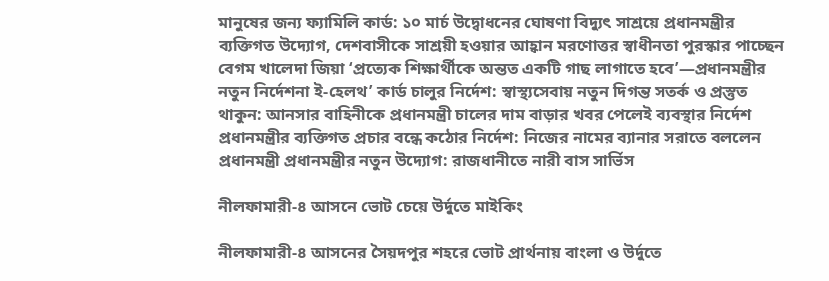মানুষের জন্য ফ্যামিলি কার্ড: ১০ মার্চ উদ্বোধনের ঘোষণা বিদ্যুৎ সাশ্রয়ে প্রধানমন্ত্রীর ব্যক্তিগত উদ্যোগ, দেশবাসীকে সাশ্রয়ী হওয়ার আহ্বান মরণোত্তর স্বাধীনতা পুরস্কার পাচ্ছেন বেগম খালেদা জিয়া ‘প্রত্যেক শিক্ষার্থীকে অন্তত একটি গাছ লাগাতে হবে’—প্রধানমন্ত্রীর নতুন নির্দেশনা ই-হেলথ’ কার্ড চালুর নির্দেশ: স্বাস্থ্যসেবায় নতুন দিগন্ত সতর্ক ও প্রস্তুত থাকুন: আনসার বাহিনীকে প্রধানমন্ত্রী চালের দাম বাড়ার খবর পেলেই ব্যবস্থার নির্দেশ প্রধানমন্ত্রীর ব্যক্তিগত প্রচার বন্ধে কঠোর নির্দেশ: নিজের নামের ব্যানার সরাতে বললেন প্রধানমন্ত্রী প্রধানমন্ত্রীর নতুন উদ্যোগ: রাজধানীতে নারী বাস সার্ভিস

নীলফামারী-৪ আসনে ভোট চেয়ে উর্দুতে মাইকিং

নীলফামারী-৪ আসনের সৈয়দপুর শহরে ভোট প্রার্থনায় বাংলা ও উর্দুতে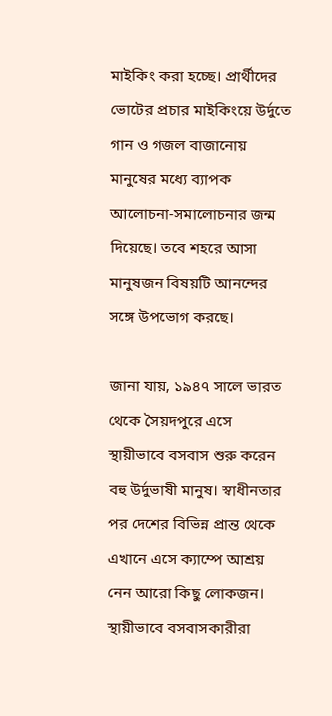মাইকিং করা হচ্ছে। প্রার্থীদের ভোটের প্রচার মাইকিংয়ে উর্দুতে গান ও গজল বাজানোয় মানুষের মধ্যে ব্যাপক আলোচনা-সমালোচনার জন্ম দিয়েছে। তবে শহরে আসা মানুষজন বিষয়টি আনন্দের সঙ্গে উপভোগ করছে।

জানা যায়, ১৯৪৭ সালে ভারত থেকে সৈয়দপুরে এসে স্থায়ীভাবে বসবাস শুরু করেন বহু উর্দুভাষী মানুষ। স্বাধীনতার পর দেশের বিভিন্ন প্রান্ত থেকে এখানে এসে ক্যাম্পে আশ্রয় নেন আরো কিছু লোকজন। স্থায়ীভাবে বসবাসকারীরা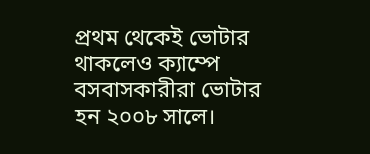প্রথম থেকেই ভোটার থাকলেও ক্যাম্পে বসবাসকারীরা ভোটার হন ২০০৮ সালে।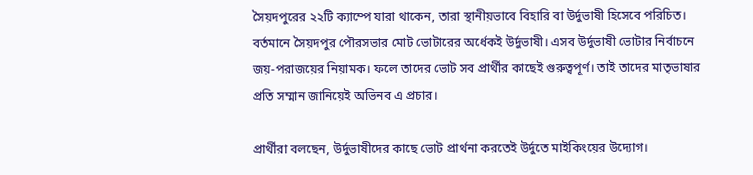সৈয়দপুরের ২২টি ক্যাম্পে যারা থাকেন, তারা স্থানীয়ভাবে বিহারি বা উর্দুভাষী হিসেবে পরিচিত। বর্তমানে সৈয়দপুর পৌরসভার মোট ভোটারের অর্ধেকই উর্দুভাষী। এসব উর্দুভাষী ভোটার নির্বাচনে জয়-পরাজয়ের নিয়ামক। ফলে তাদের ভোট সব প্রার্থীর কাছেই গুরুত্বপূর্ণ। তাই তাদের মাতৃভাষার প্রতি সম্মান জানিয়েই অভিনব এ প্রচার।

প্রার্থীরা বলছেন, উর্দুভাষীদের কাছে ভোট প্রার্থনা করতেই উর্দুতে মাইকিংয়ের উদ্যোগ।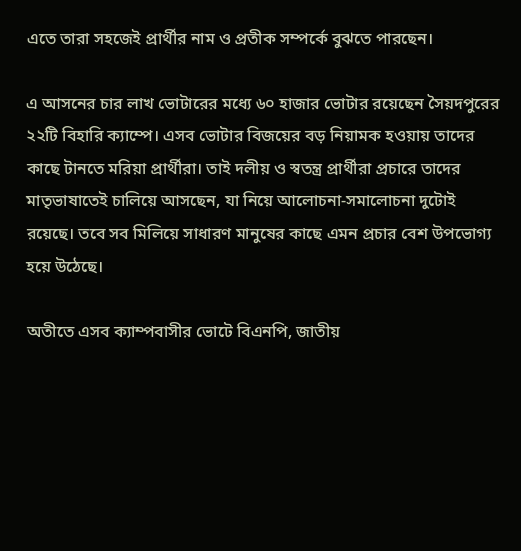এতে তারা সহজেই প্রার্থীর নাম ও প্রতীক সম্পর্কে বুঝতে পারছেন।

এ আসনের চার লাখ ভোটারের মধ্যে ৬০ হাজার ভোটার রয়েছেন সৈয়দপুরের ২২টি বিহারি ক্যাম্পে। এসব ভোটার বিজয়ের বড় নিয়ামক হওয়ায় তাদের কাছে টানতে মরিয়া প্রার্থীরা। তাই দলীয় ও স্বতন্ত্র প্রার্থীরা প্রচারে তাদের মাতৃভাষাতেই চালিয়ে আসছেন, যা নিয়ে আলোচনা-সমালোচনা দুটোই রয়েছে। তবে সব মিলিয়ে সাধারণ মানুষের কাছে এমন প্রচার বেশ উপভোগ্য হয়ে উঠেছে।

অতীতে এসব ক্যাম্পবাসীর ভোটে বিএনপি, জাতীয়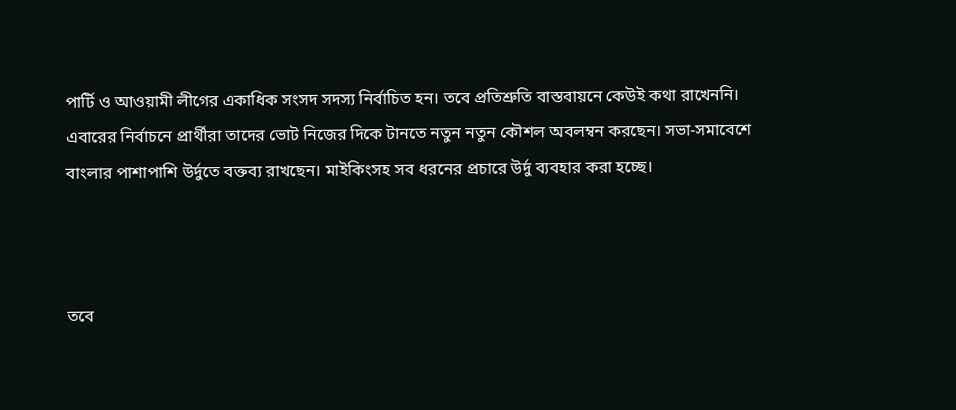পার্টি ও আওয়ামী লীগের একাধিক সংসদ সদস্য নির্বাচিত হন। তবে প্রতিশ্রুতি বাস্তবায়নে কেউই কথা রাখেননি। এবারের নির্বাচনে প্রার্থীরা তাদের ভোট নিজের দিকে টানতে নতুন নতুন কৌশল অবলম্বন করছেন। সভা-সমাবেশে বাংলার পাশাপাশি উর্দুতে বক্তব্য রাখছেন। মাইকিংসহ সব ধরনের প্রচারে উর্দু ব্যবহার করা হচ্ছে।



তবে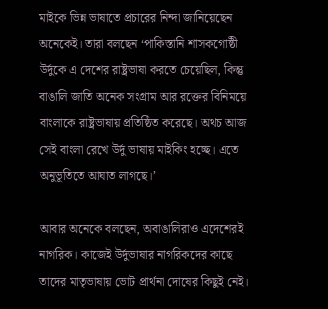মাইকে ভিন্ন ভাষাতে প্রচারের নিন্দা জানিয়েছেন অনেকেই। তারা বলছেন ‘পাকিস্তানি শাসকগোষ্ঠী উর্দুকে এ দেশের রাষ্ট্রভাষা করতে চেয়েছিল, কিন্তু বাঙালি জাতি অনেক সংগ্রাম আর রক্তের বিনিময়ে বাংলাকে রাষ্ট্রভাষায় প্রতিষ্ঠিত করেছে। অথচ আজ সেই বাংলা রেখে উর্দু ভাষায় মাইকিং হচ্ছে। এতে অনুভূতিতে আঘাত লাগছে।’

আবার অনেকে বলছেন, অবাঙালিরাও এদেশেরই নাগরিক। কাজেই উর্দুভাষার নাগরিকদের কাছে তাদের মাতৃভাষায় ভোট প্রার্থনা দোষের কিছুই নেই।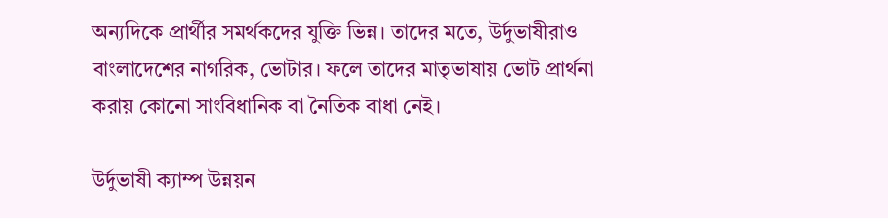অন্যদিকে প্রার্থীর সমর্থকদের যুক্তি ভিন্ন। তাদের মতে, উর্দুভাষীরাও বাংলাদেশের নাগরিক, ভোটার। ফলে তাদের মাতৃভাষায় ভোট প্রার্থনা করায় কোনো সাংবিধানিক বা নৈতিক বাধা নেই।

উর্দুভাষী ক্যাম্প উন্নয়ন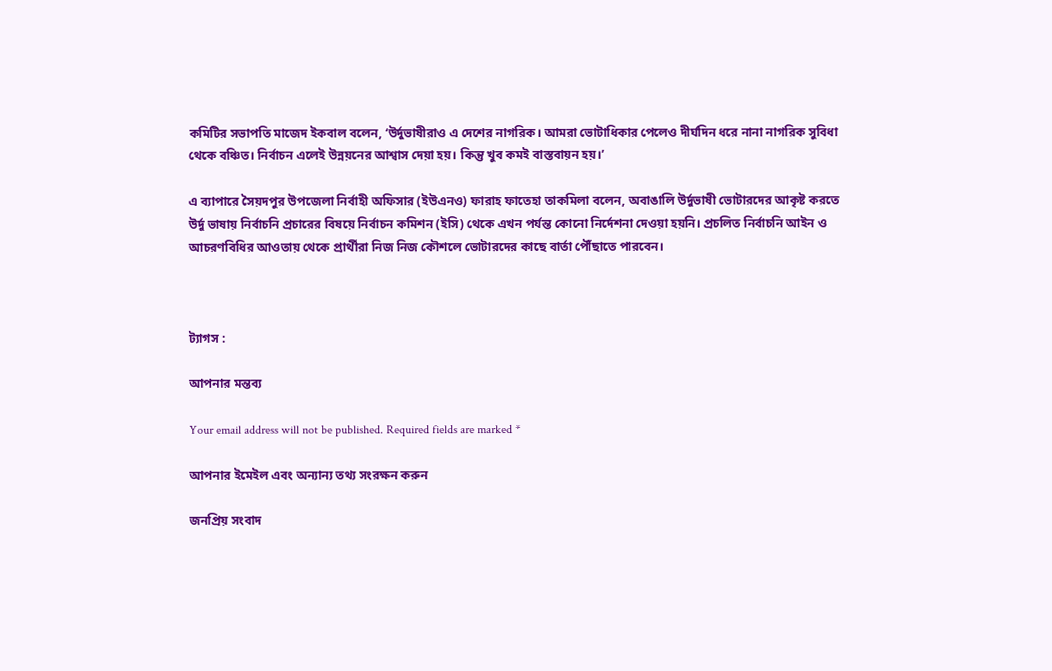কমিটির সভাপতি মাজেদ ইকবাল বলেন, ‘উর্দুভাষীরাও এ দেশের নাগরিক। আমরা ভোটাধিকার পেলেও দীর্ঘদিন ধরে নানা নাগরিক সুবিধা থেকে বঞ্চিত। নির্বাচন এলেই উন্নয়নের আশ্বাস দেয়া হয়। কিন্তু খুব কমই বাস্তবায়ন হয়।’

এ ব্যাপারে সৈয়দপুর উপজেলা নির্বাহী অফিসার (ইউএনও) ফারাহ ফাতেহা তাকমিলা বলেন, অবাঙালি উর্দুভাষী ভোটারদের আকৃষ্ট করতে উর্দু ভাষায় নির্বাচনি প্রচারের বিষয়ে নির্বাচন কমিশন (ইসি) থেকে এখন পর্যন্ত কোনো নির্দেশনা দেওয়া হয়নি। প্রচলিত নির্বাচনি আইন ও আচরণবিধির আওতায় থেকে প্রার্থীরা নিজ নিজ কৌশলে ভোটারদের কাছে বার্তা পৌঁছাতে পারবেন।



ট্যাগস :

আপনার মন্তব্য

Your email address will not be published. Required fields are marked *

আপনার ইমেইল এবং অন্যান্য তথ্য সংরক্ষন করুন

জনপ্রিয় সংবাদ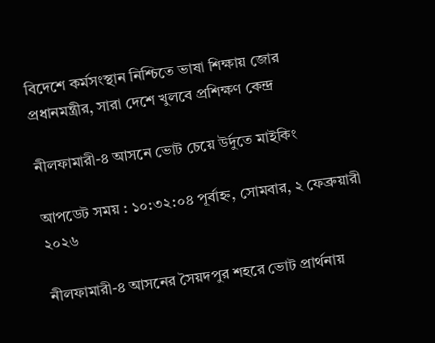বিদেশে কর্মসংস্থান নিশ্চিতে ভাষা শিক্ষায় জোর প্রধানমন্ত্রীর, সারা দেশে খুলবে প্রশিক্ষণ কেন্দ্র

নীলফামারী-৪ আসনে ভোট চেয়ে উর্দুতে মাইকিং

আপডেট সময় : ১০:৩২:০৪ পূর্বাহ্ন, সোমবার, ২ ফেব্রুয়ারী ২০২৬

নীলফামারী-৪ আসনের সৈয়দপুর শহরে ভোট প্রার্থনায়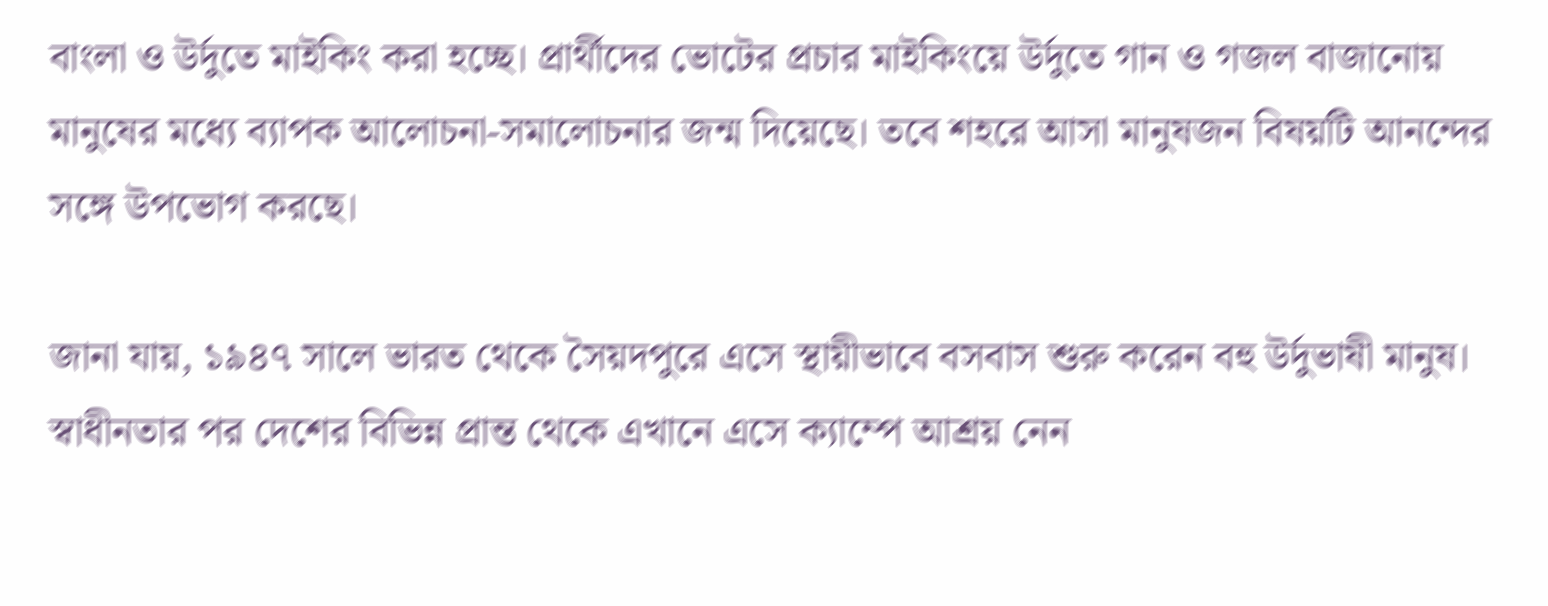বাংলা ও উর্দুতে মাইকিং করা হচ্ছে। প্রার্থীদের ভোটের প্রচার মাইকিংয়ে উর্দুতে গান ও গজল বাজানোয় মানুষের মধ্যে ব্যাপক আলোচনা-সমালোচনার জন্ম দিয়েছে। তবে শহরে আসা মানুষজন বিষয়টি আনন্দের সঙ্গে উপভোগ করছে।

জানা যায়, ১৯৪৭ সালে ভারত থেকে সৈয়দপুরে এসে স্থায়ীভাবে বসবাস শুরু করেন বহু উর্দুভাষী মানুষ। স্বাধীনতার পর দেশের বিভিন্ন প্রান্ত থেকে এখানে এসে ক্যাম্পে আশ্রয় নেন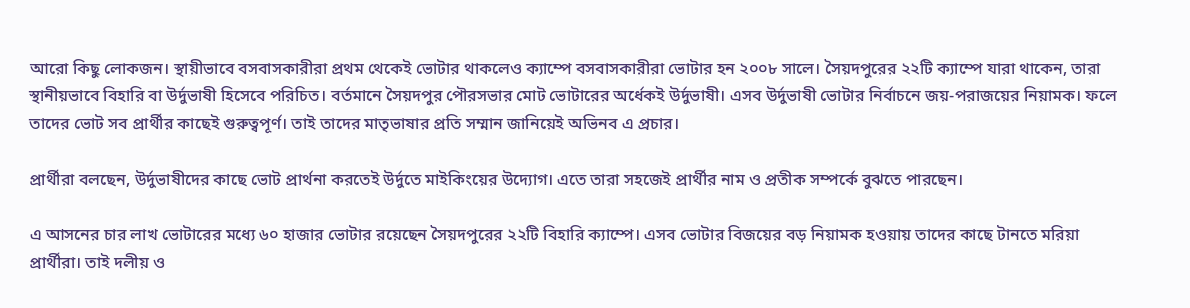আরো কিছু লোকজন। স্থায়ীভাবে বসবাসকারীরা প্রথম থেকেই ভোটার থাকলেও ক্যাম্পে বসবাসকারীরা ভোটার হন ২০০৮ সালে। সৈয়দপুরের ২২টি ক্যাম্পে যারা থাকেন, তারা স্থানীয়ভাবে বিহারি বা উর্দুভাষী হিসেবে পরিচিত। বর্তমানে সৈয়দপুর পৌরসভার মোট ভোটারের অর্ধেকই উর্দুভাষী। এসব উর্দুভাষী ভোটার নির্বাচনে জয়-পরাজয়ের নিয়ামক। ফলে তাদের ভোট সব প্রার্থীর কাছেই গুরুত্বপূর্ণ। তাই তাদের মাতৃভাষার প্রতি সম্মান জানিয়েই অভিনব এ প্রচার।

প্রার্থীরা বলছেন, উর্দুভাষীদের কাছে ভোট প্রার্থনা করতেই উর্দুতে মাইকিংয়ের উদ্যোগ। এতে তারা সহজেই প্রার্থীর নাম ও প্রতীক সম্পর্কে বুঝতে পারছেন।

এ আসনের চার লাখ ভোটারের মধ্যে ৬০ হাজার ভোটার রয়েছেন সৈয়দপুরের ২২টি বিহারি ক্যাম্পে। এসব ভোটার বিজয়ের বড় নিয়ামক হওয়ায় তাদের কাছে টানতে মরিয়া প্রার্থীরা। তাই দলীয় ও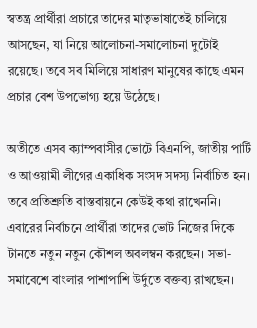স্বতন্ত্র প্রার্থীরা প্রচারে তাদের মাতৃভাষাতেই চালিয়ে আসছেন, যা নিয়ে আলোচনা-সমালোচনা দুটোই রয়েছে। তবে সব মিলিয়ে সাধারণ মানুষের কাছে এমন প্রচার বেশ উপভোগ্য হয়ে উঠেছে।

অতীতে এসব ক্যাম্পবাসীর ভোটে বিএনপি, জাতীয় পার্টি ও আওয়ামী লীগের একাধিক সংসদ সদস্য নির্বাচিত হন। তবে প্রতিশ্রুতি বাস্তবায়নে কেউই কথা রাখেননি। এবারের নির্বাচনে প্রার্থীরা তাদের ভোট নিজের দিকে টানতে নতুন নতুন কৌশল অবলম্বন করছেন। সভা-সমাবেশে বাংলার পাশাপাশি উর্দুতে বক্তব্য রাখছেন।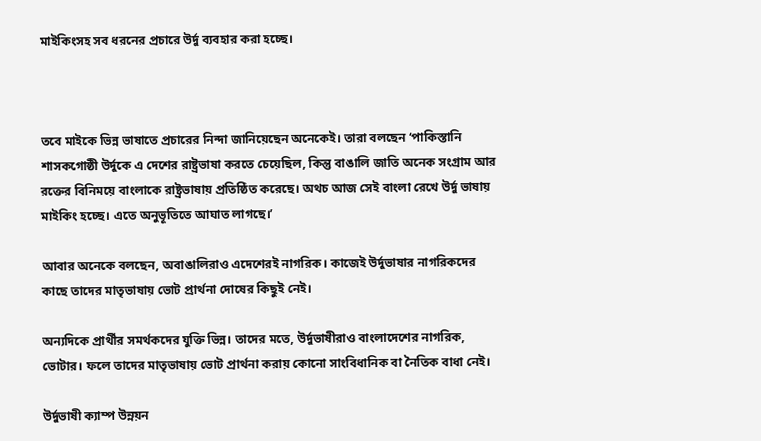মাইকিংসহ সব ধরনের প্রচারে উর্দু ব্যবহার করা হচ্ছে।



তবে মাইকে ভিন্ন ভাষাতে প্রচারের নিন্দা জানিয়েছেন অনেকেই। তারা বলছেন ‘পাকিস্তানি শাসকগোষ্ঠী উর্দুকে এ দেশের রাষ্ট্রভাষা করতে চেয়েছিল, কিন্তু বাঙালি জাতি অনেক সংগ্রাম আর রক্তের বিনিময়ে বাংলাকে রাষ্ট্রভাষায় প্রতিষ্ঠিত করেছে। অথচ আজ সেই বাংলা রেখে উর্দু ভাষায় মাইকিং হচ্ছে। এতে অনুভূতিতে আঘাত লাগছে।’

আবার অনেকে বলছেন, অবাঙালিরাও এদেশেরই নাগরিক। কাজেই উর্দুভাষার নাগরিকদের কাছে তাদের মাতৃভাষায় ভোট প্রার্থনা দোষের কিছুই নেই।

অন্যদিকে প্রার্থীর সমর্থকদের যুক্তি ভিন্ন। তাদের মতে, উর্দুভাষীরাও বাংলাদেশের নাগরিক, ভোটার। ফলে তাদের মাতৃভাষায় ভোট প্রার্থনা করায় কোনো সাংবিধানিক বা নৈতিক বাধা নেই।

উর্দুভাষী ক্যাম্প উন্নয়ন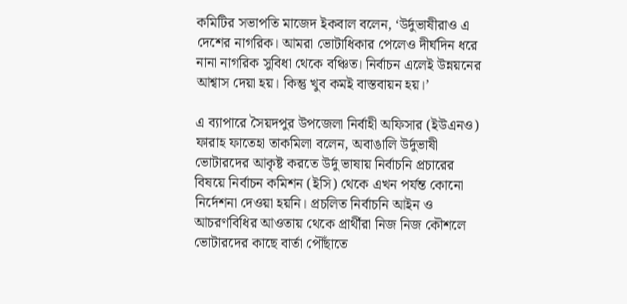কমিটির সভাপতি মাজেদ ইকবাল বলেন, ‘উর্দুভাষীরাও এ দেশের নাগরিক। আমরা ভোটাধিকার পেলেও দীর্ঘদিন ধরে নানা নাগরিক সুবিধা থেকে বঞ্চিত। নির্বাচন এলেই উন্নয়নের আশ্বাস দেয়া হয়। কিন্তু খুব কমই বাস্তবায়ন হয়।’

এ ব্যাপারে সৈয়দপুর উপজেলা নির্বাহী অফিসার (ইউএনও) ফারাহ ফাতেহা তাকমিলা বলেন, অবাঙালি উর্দুভাষী ভোটারদের আকৃষ্ট করতে উর্দু ভাষায় নির্বাচনি প্রচারের বিষয়ে নির্বাচন কমিশন (ইসি) থেকে এখন পর্যন্ত কোনো নির্দেশনা দেওয়া হয়নি। প্রচলিত নির্বাচনি আইন ও আচরণবিধির আওতায় থেকে প্রার্থীরা নিজ নিজ কৌশলে ভোটারদের কাছে বার্তা পৌঁছাতে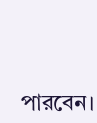পারবেন।